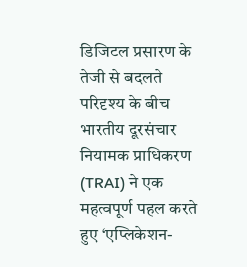डिजिटल प्रसारण के तेजी से बदलते परिदृश्य के बीच भारतीय दूरसंचार नियामक प्राधिकरण (TRAI) ने एक महत्वपूर्ण पहल करते हुए ‘एप्लिकेशन-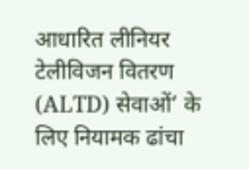आधारित लीनियर टेलीविजन वितरण (ALTD) सेवाओं’ के लिए नियामक ढांचा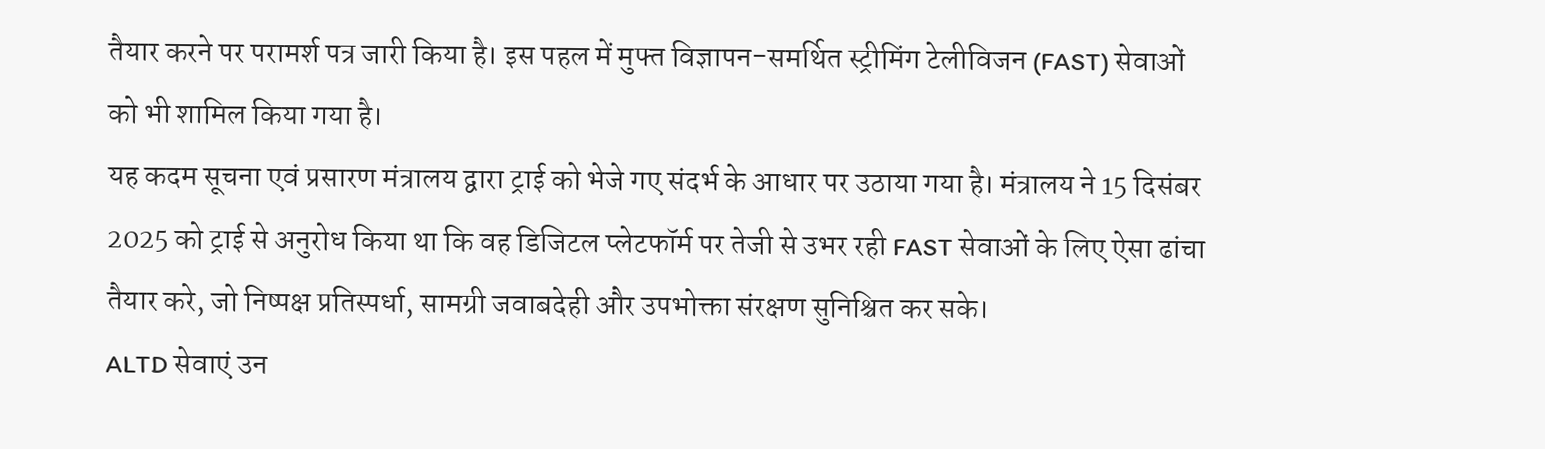तैयार करने पर परामर्श पत्र जारी किया है। इस पहल में मुफ्त विज्ञापन-समर्थित स्ट्रीमिंग टेलीविजन (FAST) सेवाओं को भी शामिल किया गया है।
यह कदम सूचना एवं प्रसारण मंत्रालय द्वारा ट्राई को भेजे गए संदर्भ के आधार पर उठाया गया है। मंत्रालय ने 15 दिसंबर 2025 को ट्राई से अनुरोध किया था कि वह डिजिटल प्लेटफॉर्म पर तेजी से उभर रही FAST सेवाओं के लिए ऐसा ढांचा तैयार करे, जो निष्पक्ष प्रतिस्पर्धा, सामग्री जवाबदेही और उपभोक्ता संरक्षण सुनिश्चित कर सके।
ALTD सेवाएं उन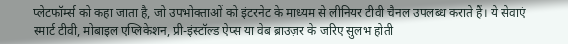प्लेटफॉर्म्स को कहा जाता है, जो उपभोक्ताओं को इंटरनेट के माध्यम से लीनियर टीवी चैनल उपलब्ध कराते हैं। ये सेवाएं स्मार्ट टीवी, मोबाइल एप्लिकेशन, प्री-इंस्टॉल्ड ऐप्स या वेब ब्राउज़र के जरिए सुलभ होती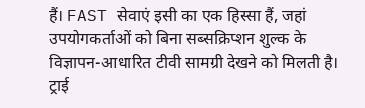हैं। FAST सेवाएं इसी का एक हिस्सा हैं, जहां उपयोगकर्ताओं को बिना सब्सक्रिप्शन शुल्क के विज्ञापन-आधारित टीवी सामग्री देखने को मिलती है।
ट्राई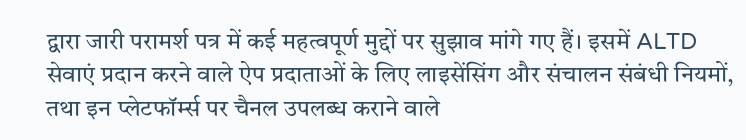द्वारा जारी परामर्श पत्र में कई महत्वपूर्ण मुद्दों पर सुझाव मांगे गए हैं। इसमें ALTD सेवाएं प्रदान करने वाले ऐप प्रदाताओं के लिए लाइसेंसिंग और संचालन संबंधी नियमों, तथा इन प्लेटफॉर्म्स पर चैनल उपलब्ध कराने वाले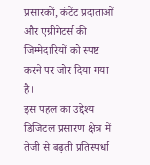प्रसारकों, कंटेंट प्रदाताओं और एग्रीगेटर्स की जिम्मेदारियों को स्पष्ट करने पर जोर दिया गया है।
इस पहल का उद्देश्य डिजिटल प्रसारण क्षेत्र में तेजी से बढ़ती प्रतिस्पर्धा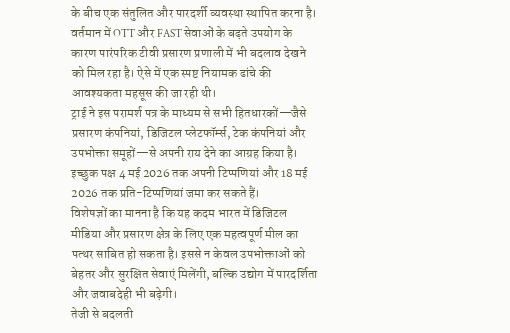के बीच एक संतुलित और पारदर्शी व्यवस्था स्थापित करना है। वर्तमान में OTT और FAST सेवाओं के बढ़ते उपयोग के कारण पारंपरिक टीवी प्रसारण प्रणाली में भी बदलाव देखने को मिल रहा है। ऐसे में एक स्पष्ट नियामक ढांचे की आवश्यकता महसूस की जा रही थी।
ट्राई ने इस परामर्श पत्र के माध्यम से सभी हितधारकों—जैसे प्रसारण कंपनियां, डिजिटल प्लेटफॉर्म्स, टेक कंपनियां और उपभोक्ता समूहों—से अपनी राय देने का आग्रह किया है। इच्छुक पक्ष 4 मई 2026 तक अपनी टिप्पणियां और 18 मई 2026 तक प्रति-टिप्पणियां जमा कर सकते हैं।
विशेषज्ञों का मानना है कि यह कदम भारत में डिजिटल मीडिया और प्रसारण क्षेत्र के लिए एक महत्वपूर्ण मील का पत्थर साबित हो सकता है। इससे न केवल उपभोक्ताओं को बेहतर और सुरक्षित सेवाएं मिलेंगी, बल्कि उद्योग में पारदर्शिता और जवाबदेही भी बढ़ेगी।
तेजी से बदलती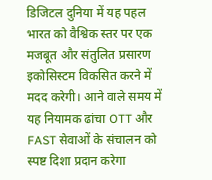डिजिटल दुनिया में यह पहल भारत को वैश्विक स्तर पर एक मजबूत और संतुलित प्रसारण इकोसिस्टम विकसित करने में मदद करेगी। आने वाले समय में यह नियामक ढांचा OTT और FAST सेवाओं के संचालन को स्पष्ट दिशा प्रदान करेगा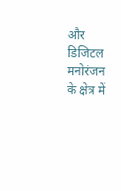और डिजिटल मनोरंजन के क्षेत्र में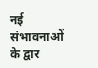नई संभावनाओं के द्वार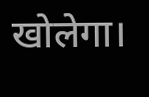खोलेगा।